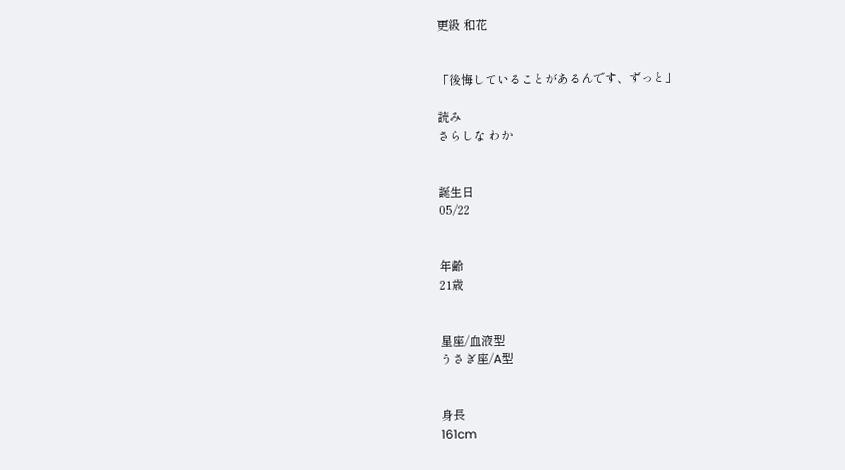更級 和花


「後悔していることがあるんです、ずっと」

読み
さらしな わか


誕生日
05/22


年齢
21歳


星座/血液型
うさぎ座/A型


身長
161cm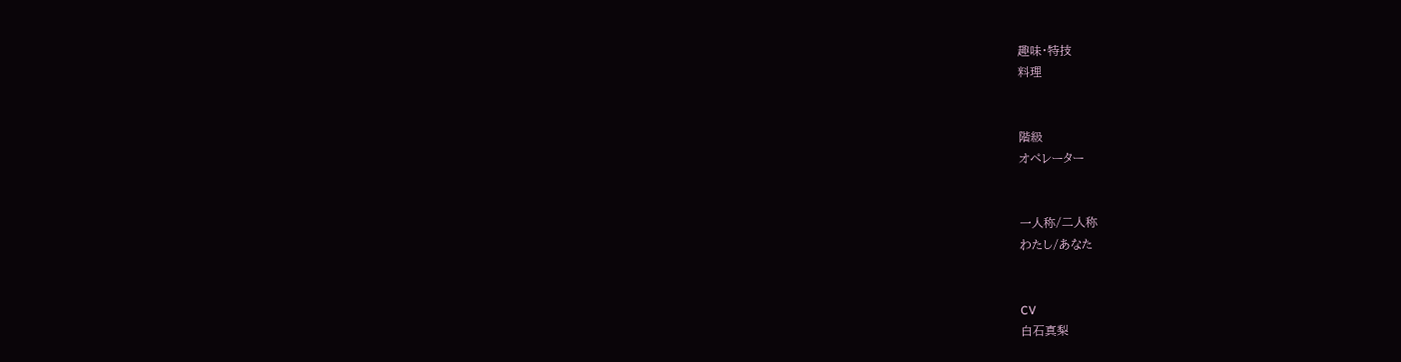趣味・特技
料理


階級
オペレーター


一人称/二人称
わたし/あなた


CV
白石真梨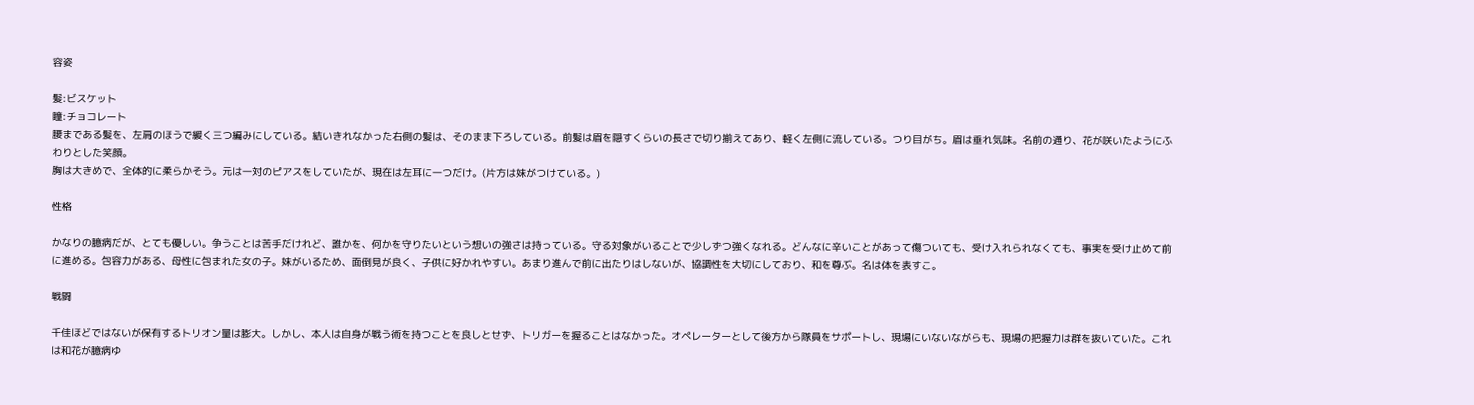容姿

髪:ビスケット
瞳:チョコレート
腰まである髪を、左肩のほうで緩く三つ編みにしている。結いきれなかった右側の髪は、そのまま下ろしている。前髪は眉を隠すくらいの長さで切り揃えてあり、軽く左側に流している。つり目がち。眉は垂れ気味。名前の通り、花が咲いたようにふわりとした笑顔。
胸は大きめで、全体的に柔らかそう。元は一対のピアスをしていたが、現在は左耳に一つだけ。(片方は妹がつけている。)

性格

かなりの臆病だが、とても優しい。争うことは苦手だけれど、誰かを、何かを守りたいという想いの強さは持っている。守る対象がいることで少しずつ強くなれる。どんなに辛いことがあって傷ついても、受け入れられなくても、事実を受け止めて前に進める。包容力がある、母性に包まれた女の子。妹がいるため、面倒見が良く、子供に好かれやすい。あまり進んで前に出たりはしないが、協調性を大切にしており、和を尊ぶ。名は体を表すこ。

戦闘

千佳ほどではないが保有するトリオン量は膨大。しかし、本人は自身が戦う術を持つことを良しとせず、トリガーを握ることはなかった。オペレーターとして後方から隊員をサポートし、現場にいないながらも、現場の把握力は群を抜いていた。これは和花が臆病ゆ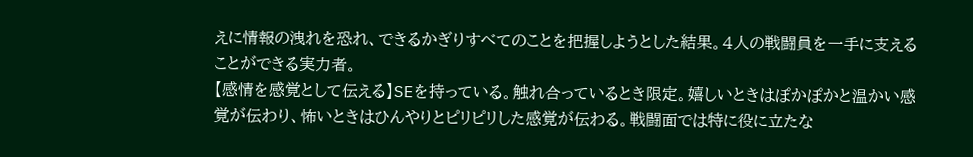えに情報の洩れを恐れ、できるかぎりすべてのことを把握しようとした結果。4人の戦闘員を一手に支えることができる実力者。
【感情を感覚として伝える】SEを持っている。触れ合っているとき限定。嬉しいときはぽかぽかと温かい感覚が伝わり、怖いときはひんやりとピリピリした感覚が伝わる。戦闘面では特に役に立たな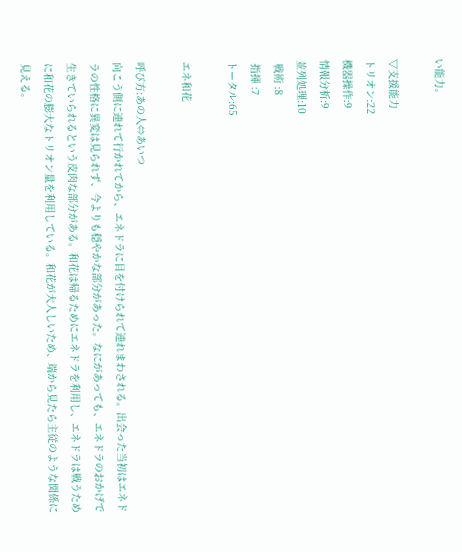い能力。

▽支援能力
トリオン:22
機器操作:9
情報分析:9
並列処理:10
 戦術 :8
 指揮 :7
トータル:65

エネ和花

呼び方:あの人⇔あいつ
向こう側に連れて行かれてから、エネドラに目を付けられて連れまわされる。出会った当初はエネドラの性格に異変は見られず、今よりも穏やかな部分があった。なにがあっても、エネドラのおかげで生きていられるという皮肉な部分がある。和花は帰るためにエネドラを利用し、エネドラは戦うために和花の膨大なトリオン量を利用している。和花が大人しいため、端から見たら主従のような関係に見える。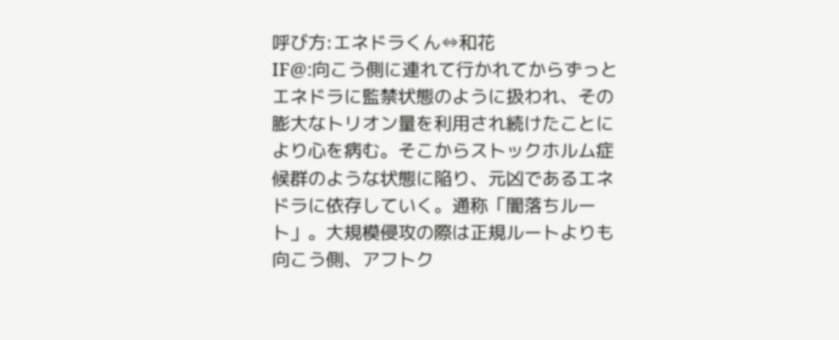呼び方:エネドラくん⇔和花
IF@:向こう側に連れて行かれてからずっとエネドラに監禁状態のように扱われ、その膨大なトリオン量を利用され続けたことにより心を病む。そこからストックホルム症候群のような状態に陥り、元凶であるエネドラに依存していく。通称「闇落ちルート」。大規模侵攻の際は正規ルートよりも向こう側、アフトク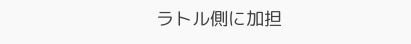ラトル側に加担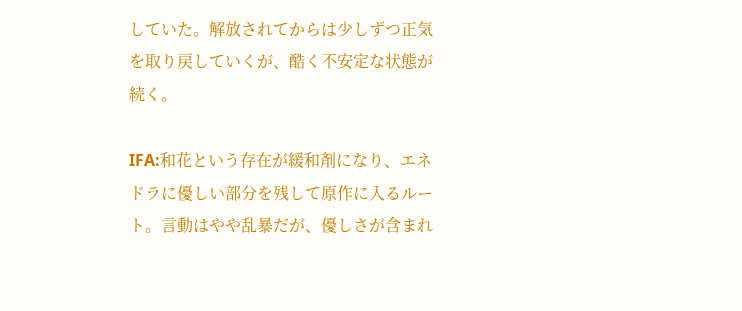していた。解放されてからは少しずつ正気を取り戻していくが、酷く不安定な状態が続く。

IFA:和花という存在が緩和剤になり、エネドラに優しい部分を残して原作に入るルート。言動はやや乱暴だが、優しさが含まれ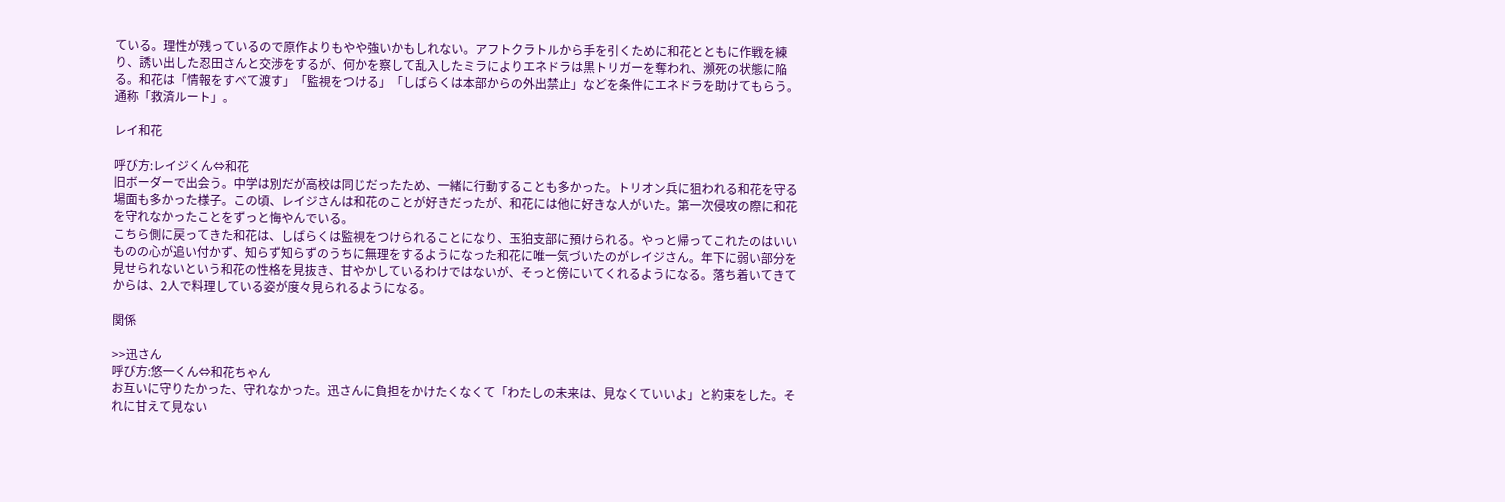ている。理性が残っているので原作よりもやや強いかもしれない。アフトクラトルから手を引くために和花とともに作戦を練り、誘い出した忍田さんと交渉をするが、何かを察して乱入したミラによりエネドラは黒トリガーを奪われ、瀕死の状態に陥る。和花は「情報をすべて渡す」「監視をつける」「しばらくは本部からの外出禁止」などを条件にエネドラを助けてもらう。通称「救済ルート」。

レイ和花

呼び方:レイジくん⇔和花
旧ボーダーで出会う。中学は別だが高校は同じだったため、一緒に行動することも多かった。トリオン兵に狙われる和花を守る場面も多かった様子。この頃、レイジさんは和花のことが好きだったが、和花には他に好きな人がいた。第一次侵攻の際に和花を守れなかったことをずっと悔やんでいる。
こちら側に戻ってきた和花は、しばらくは監視をつけられることになり、玉狛支部に預けられる。やっと帰ってこれたのはいいものの心が追い付かず、知らず知らずのうちに無理をするようになった和花に唯一気づいたのがレイジさん。年下に弱い部分を見せられないという和花の性格を見抜き、甘やかしているわけではないが、そっと傍にいてくれるようになる。落ち着いてきてからは、2人で料理している姿が度々見られるようになる。

関係

>>迅さん
呼び方:悠一くん⇔和花ちゃん
お互いに守りたかった、守れなかった。迅さんに負担をかけたくなくて「わたしの未来は、見なくていいよ」と約束をした。それに甘えて見ない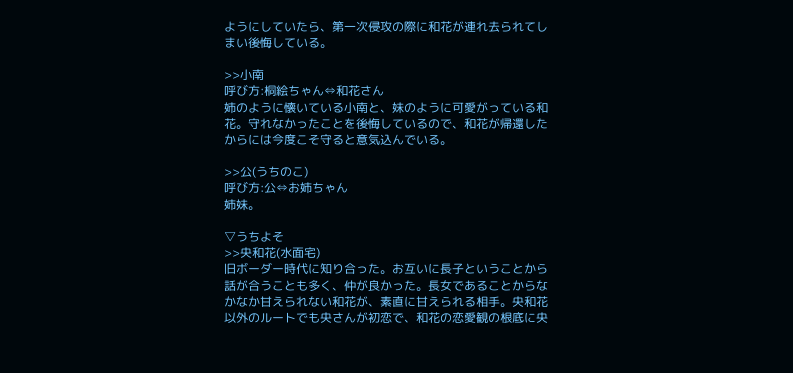ようにしていたら、第一次侵攻の際に和花が連れ去られてしまい後悔している。

>>小南
呼び方:桐絵ちゃん⇔和花さん
姉のように懐いている小南と、妹のように可愛がっている和花。守れなかったことを後悔しているので、和花が帰還したからには今度こそ守ると意気込んでいる。

>>公(うちのこ)
呼び方:公⇔お姉ちゃん
姉妹。

▽うちよそ
>>央和花(水面宅)
旧ボーダー時代に知り合った。お互いに長子ということから話が合うことも多く、仲が良かった。長女であることからなかなか甘えられない和花が、素直に甘えられる相手。央和花以外のルートでも央さんが初恋で、和花の恋愛観の根底に央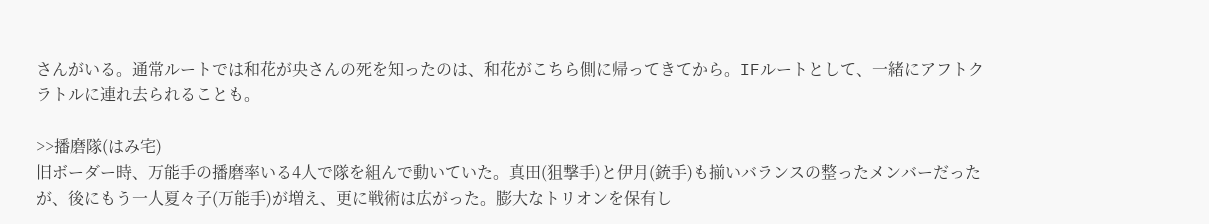さんがいる。通常ルートでは和花が央さんの死を知ったのは、和花がこちら側に帰ってきてから。IFルートとして、一緒にアフトクラトルに連れ去られることも。

>>播磨隊(はみ宅)
旧ボーダー時、万能手の播磨率いる4人で隊を組んで動いていた。真田(狙撃手)と伊月(銃手)も揃いバランスの整ったメンバーだったが、後にもう一人夏々子(万能手)が増え、更に戦術は広がった。膨大なトリオンを保有し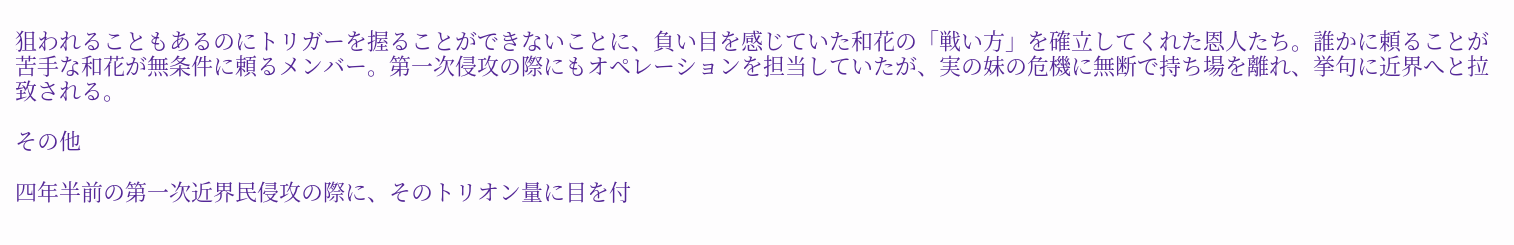狙われることもあるのにトリガーを握ることができないことに、負い目を感じていた和花の「戦い方」を確立してくれた恩人たち。誰かに頼ることが苦手な和花が無条件に頼るメンバー。第一次侵攻の際にもオペレーションを担当していたが、実の妹の危機に無断で持ち場を離れ、挙句に近界へと拉致される。

その他

四年半前の第一次近界民侵攻の際に、そのトリオン量に目を付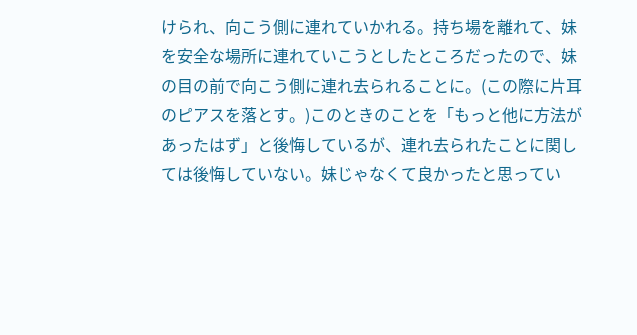けられ、向こう側に連れていかれる。持ち場を離れて、妹を安全な場所に連れていこうとしたところだったので、妹の目の前で向こう側に連れ去られることに。(この際に片耳のピアスを落とす。)このときのことを「もっと他に方法があったはず」と後悔しているが、連れ去られたことに関しては後悔していない。妹じゃなくて良かったと思ってい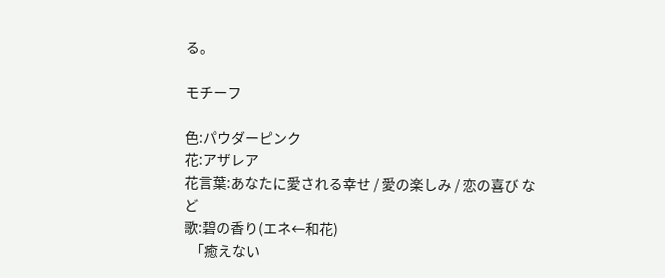る。

モチーフ

色:パウダーピンク
花:アザレア
花言葉:あなたに愛される幸せ / 愛の楽しみ / 恋の喜び など
歌:碧の香り(エネ←和花)
  「癒えない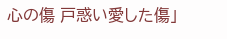心の傷 戸惑い愛した傷」